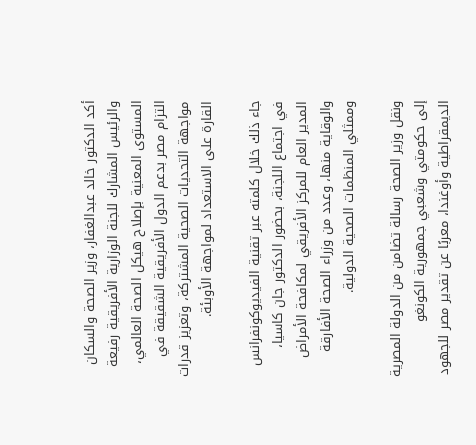أكد الدكتور خالد عبدالغفار، وزير الصحة والسكان والرئيس المشارك للجنة الوزارية الأفريقية رفيعة المستوى المعنية بإصلاح هيكل الصحة العالمي، التزام مصر بدعم الدول الأفريقية الشقيقة في مواجهة التحديات الصحية المشتركة، وتعزيز قدرات القارة على الاستعداد لمواجهة الأوبئة.

جاء ذلك خلال كلمته عبر تقنية الفيديوكونفرانس في اجتماع اللجنة، بحضور الدكتور جان كاسيا، المدير العام للمركز الأفريقي لمكافحة الأمراض والوقاية منها، وعدد من وزراء الصحة الأفارقة وممثلي المنظمات الصحية الدولية.

ونقل وزير الصحة رسالة تضامن من الدولة المصرية إلى حكومتي وشعبي جمهورية الكونغو الديمقراطية وأوغندا، معربًا عن تقدير مصر للجهود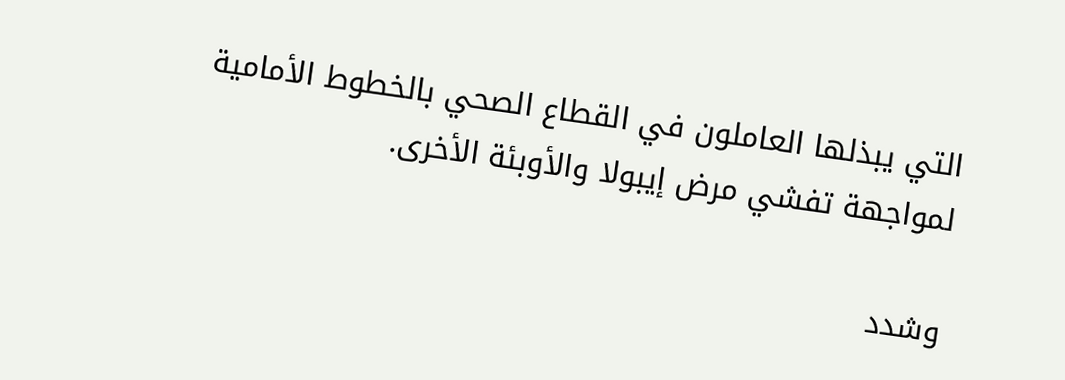التي يبذلها العاملون في القطاع الصحي بالخطوط الأمامية لمواجهة تفشي مرض إيبولا والأوبئة الأخرى.

وشدد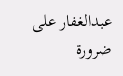عبدالغفار على ضرورة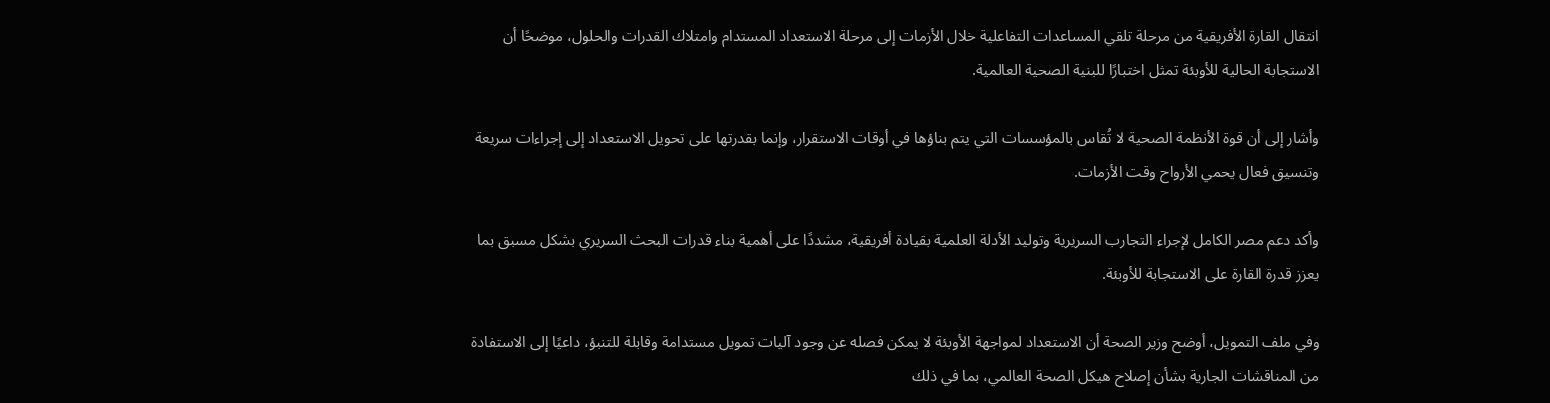انتقال القارة الأفريقية من مرحلة تلقي المساعدات التفاعلية خلال الأزمات إلى مرحلة الاستعداد المستدام وامتلاك القدرات والحلول، موضحًا أن الاستجابة الحالية للأوبئة تمثل اختبارًا للبنية الصحية العالمية.

وأشار إلى أن قوة الأنظمة الصحية لا تُقاس بالمؤسسات التي يتم بناؤها في أوقات الاستقرار، وإنما بقدرتها على تحويل الاستعداد إلى إجراءات سريعة وتنسيق فعال يحمي الأرواح وقت الأزمات.

وأكد دعم مصر الكامل لإجراء التجارب السريرية وتوليد الأدلة العلمية بقيادة أفريقية، مشددًا على أهمية بناء قدرات البحث السريري بشكل مسبق بما يعزز قدرة القارة على الاستجابة للأوبئة.

وفي ملف التمويل، أوضح وزير الصحة أن الاستعداد لمواجهة الأوبئة لا يمكن فصله عن وجود آليات تمويل مستدامة وقابلة للتنبؤ، داعيًا إلى الاستفادة من المناقشات الجارية بشأن إصلاح هيكل الصحة العالمي، بما في ذلك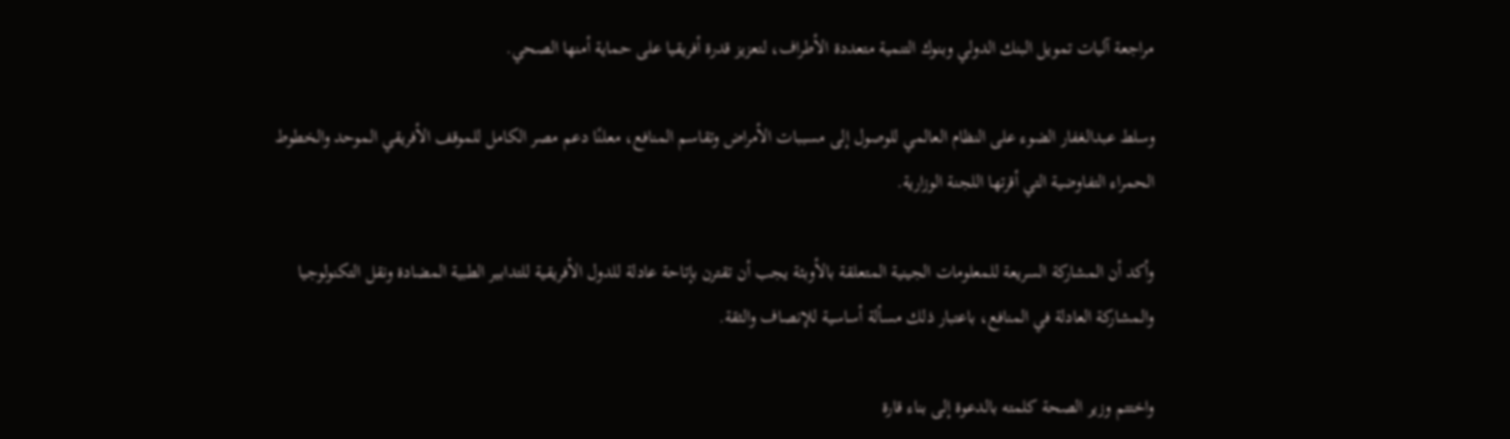مراجعة آليات تمويل البنك الدولي وبنوك التنمية متعددة الأطراف، لتعزيز قدرة أفريقيا على حماية أمنها الصحي.

وسلط عبدالغفار الضوء على النظام العالمي للوصول إلى مسببات الأمراض وتقاسم المنافع، معلنًا دعم مصر الكامل للموقف الأفريقي الموحد والخطوط الحمراء التفاوضية التي أقرتها اللجنة الوزارية.

وأكد أن المشاركة السريعة للمعلومات الجينية المتعلقة بالأوبئة يجب أن تقترن بإتاحة عادلة للدول الأفريقية للتدابير الطبية المضادة ونقل التكنولوجيا والمشاركة العادلة في المنافع، باعتبار ذلك مسألة أساسية للإنصاف والثقة.

واختتم وزير الصحة كلمته بالدعوة إلى بناء قارة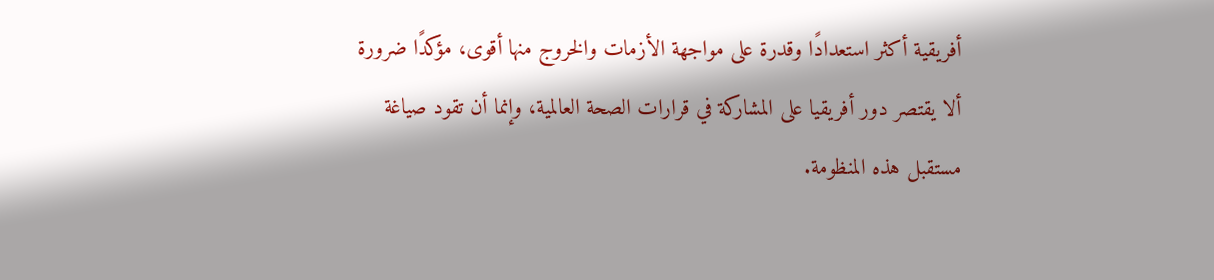أفريقية أكثر استعدادًا وقدرة على مواجهة الأزمات والخروج منها أقوى، مؤكدًا ضرورة ألا يقتصر دور أفريقيا على المشاركة في قرارات الصحة العالمية، وإنما أن تقود صياغة مستقبل هذه المنظومة.